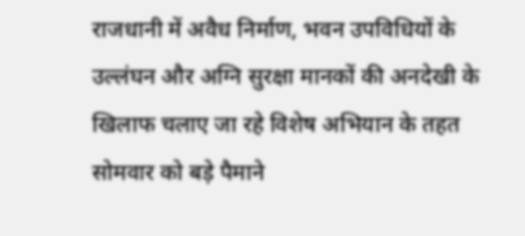राजधानी में अवैध निर्माण, भवन उपविधियों के उल्लंघन और अग्नि सुरक्षा मानकों की अनदेखी के खिलाफ चलाए जा रहे विशेष अभियान के तहत सोमवार को बड़े पैमाने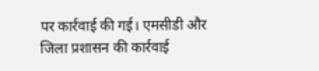पर कार्रवाई की गई। एमसीडी और जिला प्रशासन की कार्रवाई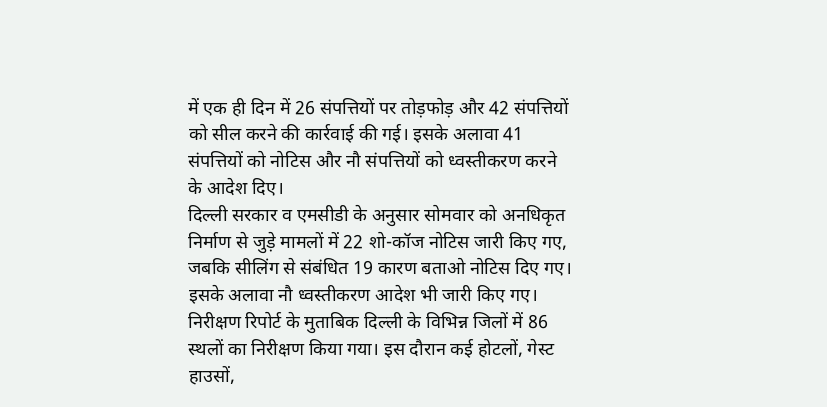में एक ही दिन में 26 संपत्तियों पर तोड़फोड़ और 42 संपत्तियों को सील करने की कार्रवाई की गई। इसके अलावा 41 संपत्तियों को नोटिस और नौ संपत्तियों को ध्वस्तीकरण करने के आदेश दिए।
दिल्ली सरकार व एमसीडी के अनुसार सोमवार को अनधिकृत निर्माण से जुड़े मामलों में 22 शो-कॉज नोटिस जारी किए गए, जबकि सीलिंग से संबंधित 19 कारण बताओ नोटिस दिए गए। इसके अलावा नौ ध्वस्तीकरण आदेश भी जारी किए गए। निरीक्षण रिपोर्ट के मुताबिक दिल्ली के विभिन्न जिलों में 86 स्थलों का निरीक्षण किया गया। इस दौरान कई होटलों, गेस्ट हाउसों,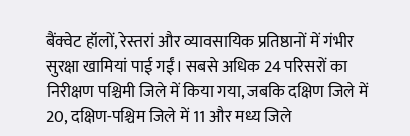बैंक्वेट हॉलों, रेस्तरां और व्यावसायिक प्रतिष्ठानों में गंभीर सुरक्षा खामियां पाई गईं। सबसे अधिक 24 परिसरों का निरीक्षण पश्चिमी जिले में किया गया, जबकि दक्षिण जिले में 20, दक्षिण-पश्चिम जिले में 11 और मध्य जिले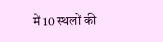में 10 स्थलों की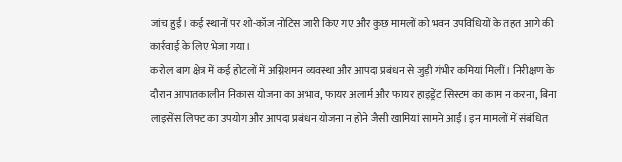जांच हुई। कई स्थानों पर शो-कॉज नोटिस जारी किए गए और कुछ मामलों को भवन उपविधियों के तहत आगे की कार्रवाई के लिए भेजा गया।
करोल बाग क्षेत्र में कई होटलों में अग्निशमन व्यवस्था और आपदा प्रबंधन से जुड़ी गंभीर कमियां मिलीं। निरीक्षण के दौरान आपातकालीन निकास योजना का अभाव, फायर अलार्म और फायर हाइड्रेंट सिस्टम का काम न करना, बिना लाइसेंस लिफ्ट का उपयोग और आपदा प्रबंधन योजना न होने जैसी खामियां सामने आईं। इन मामलों में संबंधित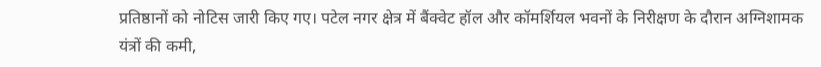प्रतिष्ठानों को नोटिस जारी किए गए। पटेल नगर क्षेत्र में बैंक्वेट हॉल और कॉमर्शियल भवनों के निरीक्षण के दौरान अग्निशामक यंत्रों की कमी,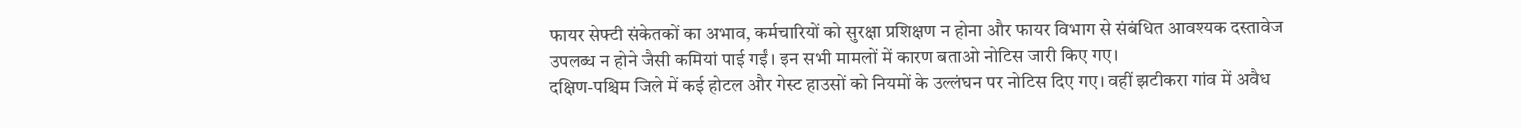फायर सेफ्टी संकेतकों का अभाव, कर्मचारियों को सुरक्षा प्रशिक्षण न होना और फायर विभाग से संबंधित आवश्यक दस्तावेज उपलब्ध न होने जैसी कमियां पाई गईं। इन सभी मामलों में कारण बताओ नोटिस जारी किए गए।
दक्षिण-पश्चिम जिले में कई होटल और गेस्ट हाउसों को नियमों के उल्लंघन पर नोटिस दिए गए। वहीं झटीकरा गांव में अवैध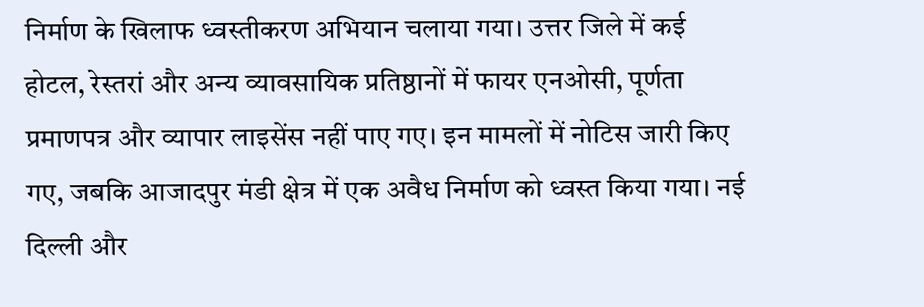निर्माण के खिलाफ ध्वस्तीकरण अभियान चलाया गया। उत्तर जिले में कई होटल, रेस्तरां और अन्य व्यावसायिक प्रतिष्ठानों में फायर एनओसी, पूर्णता प्रमाणपत्र और व्यापार लाइसेंस नहीं पाए गए। इन मामलों में नोटिस जारी किए गए, जबकि आजादपुर मंडी क्षेत्र में एक अवैध निर्माण को ध्वस्त किया गया। नई दिल्ली और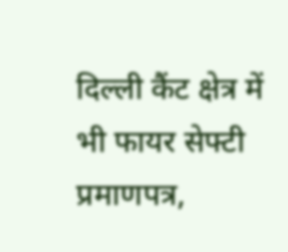दिल्ली कैंट क्षेत्र में भी फायर सेफ्टी प्रमाणपत्र,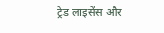ट्रेड लाइसेंस और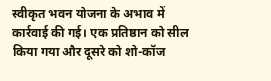स्वीकृत भवन योजना के अभाव में कार्रवाई की गई। एक प्रतिष्ठान को सील किया गया और दूसरे को शो-कॉज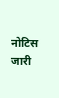नोटिस जारी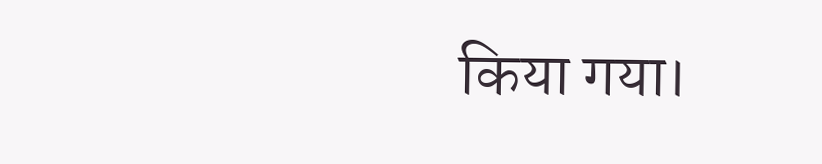किया गया।